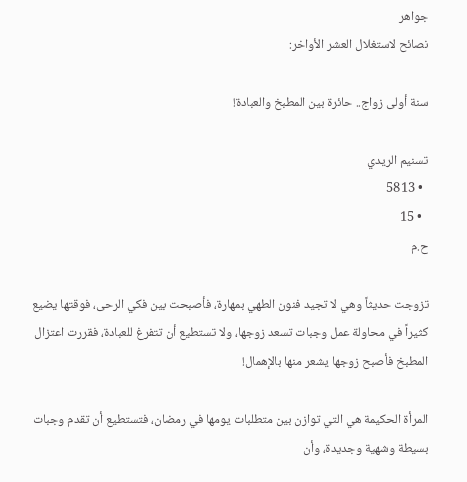جواهر
نصائح لاستغلال العشر الأواخر:

سنة أولى زواج.. حائرة بين المطبخ والعبادة!

تسنيم الريدي
  • 5813
  • 15
ح.م

تزوجت حديثاً وهي لا تجيد فنون الطهي بمهارة، فأصبحت بين فكي الرحى، فوقتها يضيع كثيراً في محاولة عمل وجبات تسعد زوجها، ولا تستطيع أن تتفرغ للعبادة، فقررت اعتزال المطبخ فأصبح زوجها يشعر منها بالإهمال!

المرأة الحكيمة هي التي توازن بين متطلبات يومها في رمضان، فتستطيع أن تقدم وجبات بسيطة وشهية وجديدة، وأن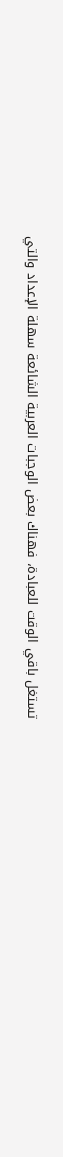تستغل باقي الوقت للعبادة، فهناك بعض الوجبات العربية الشائعة سهلة الإعداد والتي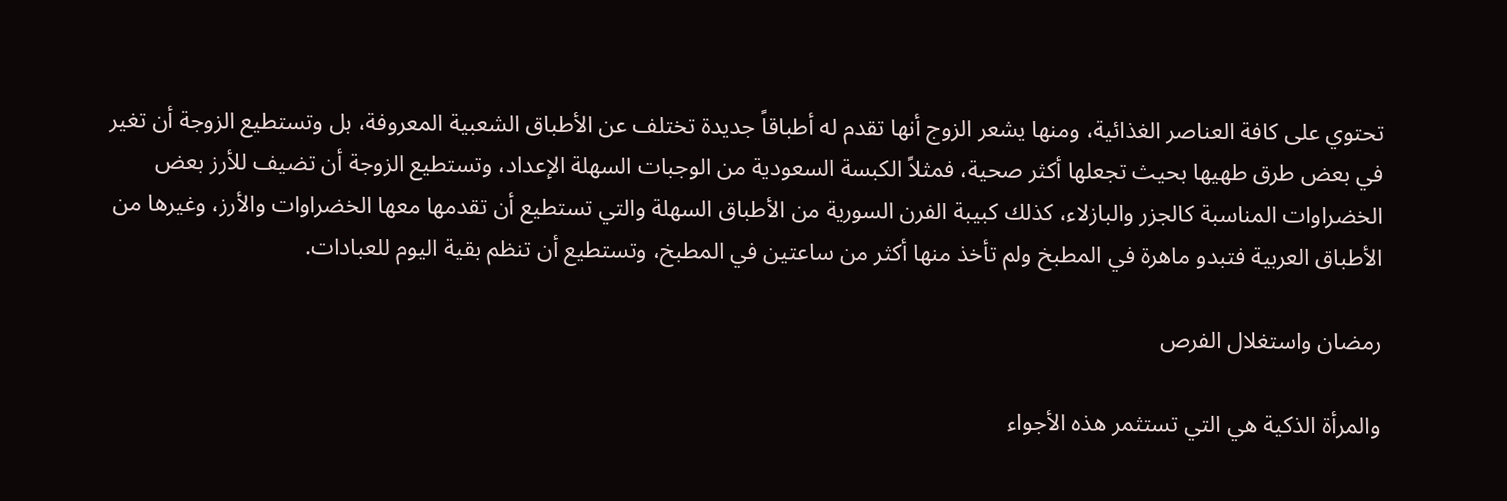تحتوي على كافة العناصر الغذائية، ومنها يشعر الزوج أنها تقدم له أطباقاً جديدة تختلف عن الأطباق الشعبية المعروفة، بل وتستطيع الزوجة أن تغير في بعض طرق طهيها بحيث تجعلها أكثر صحية، فمثلاً الكبسة السعودية من الوجبات السهلة الإعداد، وتستطيع الزوجة أن تضيف للأرز بعض الخضراوات المناسبة كالجزر والبازلاء، كذلك كبيبة الفرن السورية من الأطباق السهلة والتي تستطيع أن تقدمها معها الخضراوات والأرز، وغيرها من الأطباق العربية فتبدو ماهرة في المطبخ ولم تأخذ منها أكثر من ساعتين في المطبخ، وتستطيع أن تنظم بقية اليوم للعبادات.

رمضان واستغلال الفرص

والمرأة الذكية هي التي تستثمر هذه الأجواء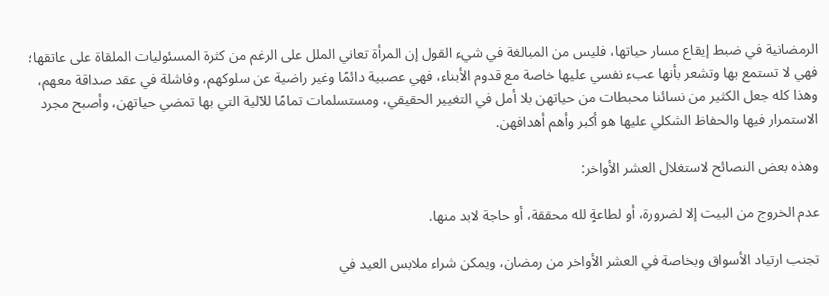الرمضانية في ضبط إيقاع مسار حياتها، فليس من المبالغة في شيء القول إن المرأة تعاني الملل على الرغم من كثرة المسئوليات الملقاة على عاتقها؛ فهي لا تستمع بها وتشعر بأنها عبء نفسي عليها خاصة مع قدوم الأبناء، فهي عصبية دائمًا وغير راضية عن سلوكهم، وفاشلة في عقد صداقة معهم، وهذا كله جعل الكثير من نسائنا محبطات من حياتهن بلا أمل في التغيير الحقيقي، ومستسلمات تمامًا للآلية التي بها تمضي حياتهن، وأصبح مجرد الاستمرار فيها والحفاظ الشكلي عليها هو أكبر وأهم أهدافهن.

وهذه بعض النصائح لاستغلال العشر الأواخر:

عدم الخروج من البيت إلا لضرورة، أو لطاعةٍ لله محققة، أو حاجة لابد منها.

تجنب ارتياد الأسواق وبخاصة في العشر الأواخر من رمضان، ويمكن شراء ملابس العيد في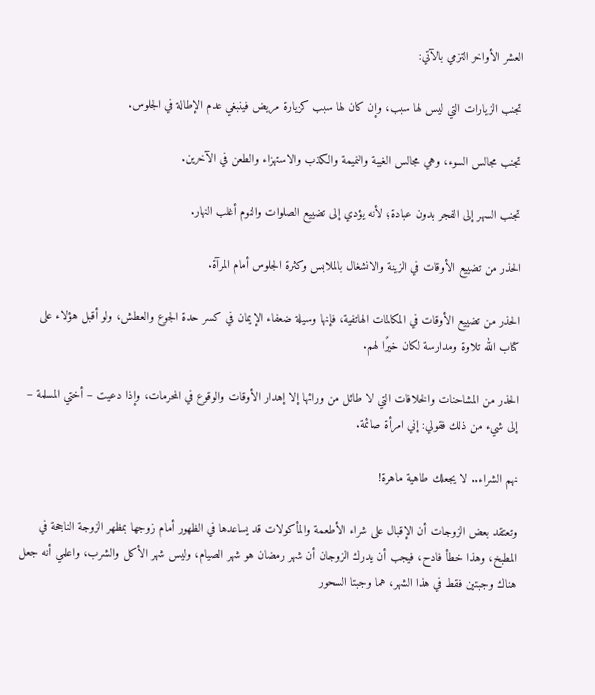العشر الأواخر التزمي بالآتي:

تجنب الزيارات التي ليس لها سبب، وإن كان لها سبب كزيارة مريض فينبغي عدم الإطالة في الجلوس.

تجنب مجالس السوء، وهي مجالس الغيبة والنميمة والكذب والاستهزاء والطعن في الآخرين.

تجنب السهر إلى الفجر بدون عبادة؛ لأنه يؤدي إلى تضييع الصلوات والنوم أغلب النهار.

الحذر من تضييع الأوقات في الزينة والانشغال بالملابس وكثرة الجلوس أمام المرآة.

الحذر من تضييع الأوقات في المكالمات الهاتفية، فإنها وسيلة ضعفاء الإيمان في كسر حدة الجوع والعطش، ولو أقبل هؤلاء على كتاب الله تلاوة ومدارسة لكان خيرًا لهم.

الحذر من المشاحنات والخلافات التي لا طائل من ورائها إلا إهدار الأوقات والوقوع في المحرمات، وإذا دعيت – أختي المسلمة – إلى شيء من ذلك فقولي: إني امرأة صائمة.

نهم الشراء.. لا يجعلك طاهية ماهرة!

وتعتقد بعض الزوجات أن الإقبال على شراء الأطعمة والمأكولات قد يساعدها في الظهور أمام زوجها بمظهر الزوجة الناجحة في المطبخ، وهذا خطأ فادح، فيجب أن يدرك الزوجان أن شهر رمضان هو شهر الصيام، وليس شهر الأكل والشرب، واعلمي أنه جعل هناك وجبتين فقط في هذا الشهر، هما وجبتا السحور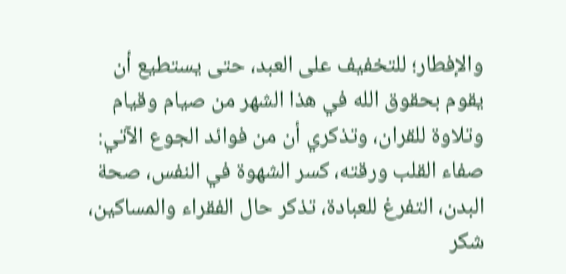والإفطار؛ للتخفيف على العبد، حتى يستطيع أن يقوم بحقوق الله في هذا الشهر من صيام وقيام وتلاوة للقران، وتذكري أن من فوائد الجوع الآتي: صفاء القلب ورقته، كسر الشهوة في النفس، صحة البدن، التفرغ للعبادة، تذكر حال الفقراء والمساكين، شكر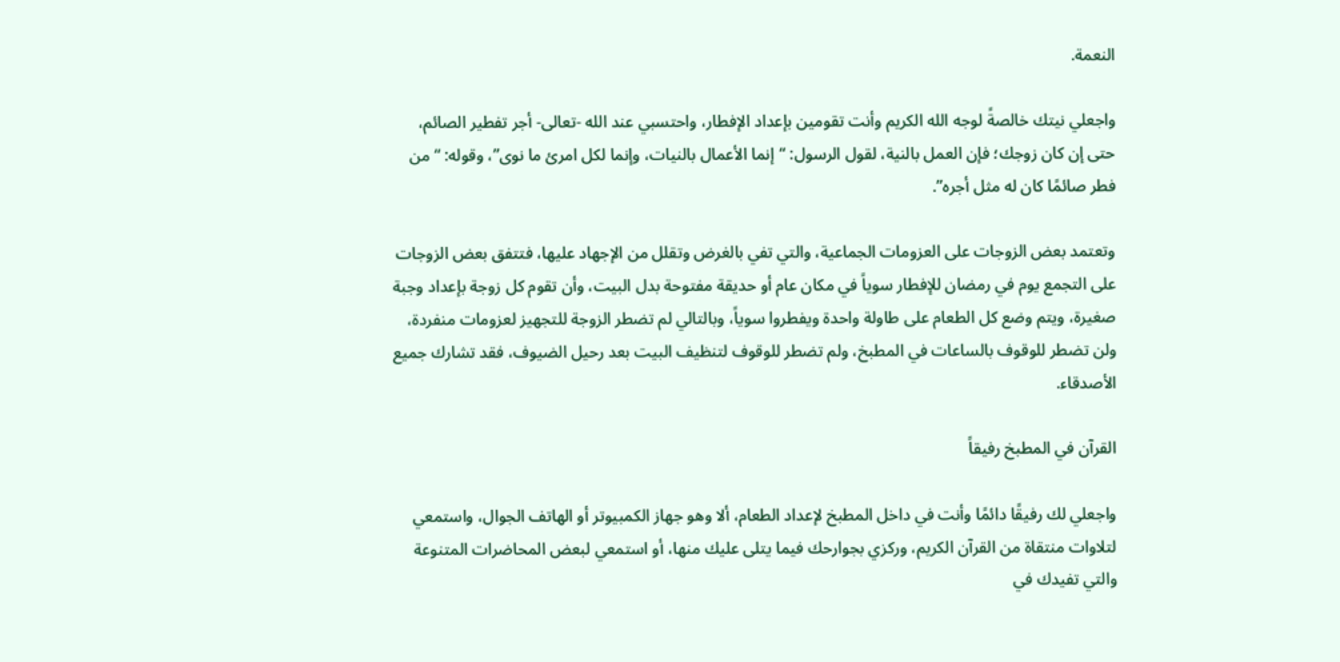النعمة.

واجعلي نيتك خالصةً لوجه الله الكريم وأنت تقومين بإعداد الإفطار، واحتسبي عند الله -تعالى- أجر تفطير الصائم، حتى إن كان زوجك؛ فإن العمل بالنية، لقول الرسول: “إنما الأعمال بالنيات، وإنما لكل امرئ ما نوى”، وقوله: “من فطر صائمًا كان له مثل أجره”.

وتعتمد بعض الزوجات على العزومات الجماعية، والتي تفي بالغرض وتقلل من الإجهاد عليها، فتتفق بعض الزوجات على التجمع يوم في رمضان للإفطار سوياً في مكان عام أو حديقة مفتوحة بدل البيت، وأن تقوم كل زوجة بإعداد وجبة صغيرة، ويتم وضع كل الطعام على طاولة واحدة ويفطروا سوياً، وبالتالي لم تضطر الزوجة للتجهيز لعزومات منفردة، ولن تضطر للوقوف بالساعات في المطبخ، ولم تضطر للوقوف لتنظيف البيت بعد رحيل الضيوف، فقد تشارك جميع الأصدقاء.

القرآن في المطبخ رفيقاً

واجعلي لك رفيقًا دائمًا وأنت في داخل المطبخ لإعداد الطعام، ألا وهو جهاز الكمبيوتر أو الهاتف الجوال، واستمعي لتلاوات منتقاة من القرآن الكريم، وركزي بجوارحك فيما يتلى عليك منها، أو استمعي لبعض المحاضرات المتنوعة والتي تفيدك في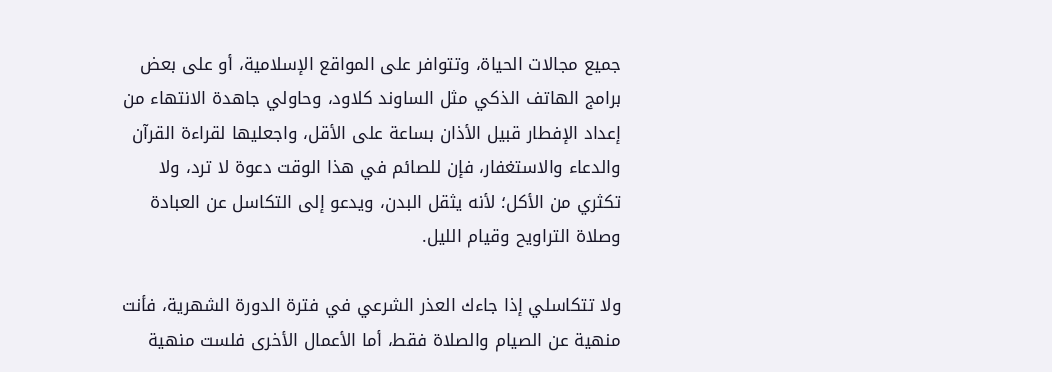جميع مجالات الحياة، وتتوافر على المواقع الإسلامية، أو على بعض برامج الهاتف الذكي مثل الساوند كلاود، وحاولي جاهدة الانتهاء من إعداد الإفطار قبيل الأذان بساعة على الأقل، واجعليها لقراءة القرآن والدعاء والاستغفار، فإن للصائم في هذا الوقت دعوة لا ترد، ولا تكثري من الأكل؛ لأنه يثقل البدن، ويدعو إلى التكاسل عن العبادة وصلاة التراويح وقيام الليل.

ولا تتكاسلي إذا جاءك العذر الشرعي في فترة الدورة الشهرية، فأنت منهية عن الصيام والصلاة فقط، أما الأعمال الأخرى فلست منهية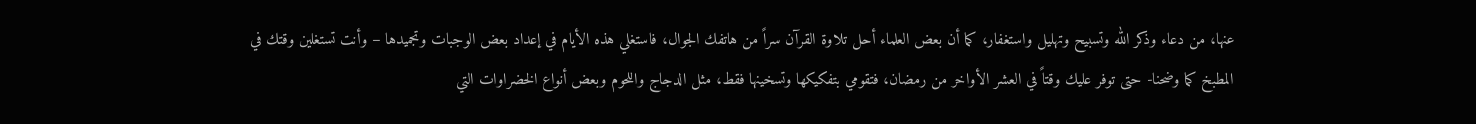عنها، من دعاء وذكر الله وتسبيح وتهليل واستغفار، كما أن بعض العلماء أحل تلاوة القرآن سراً من هاتفك الجوال، فاستغلي هذه الأيام في إعداد بعض الوجبات وتجميدها – وأنت تستغلين وقتك في المطبخ كما وضحنا- حتى توفر عليك وقتاً في العشر الأواخر من رمضان، فتقومي بتفكيكها وتسخينها فقط، مثل الدجاج واللحوم وبعض أنواع الخضراوات التي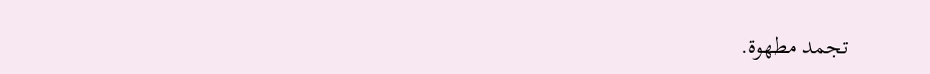تجمد مطهوة.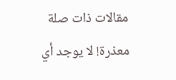مقالات ذات صلة
معذرة! لا يوجد أي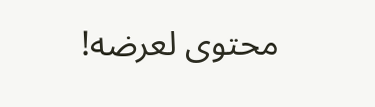محتوى لعرضه!